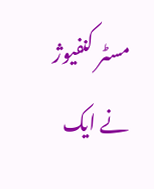مسٹر کنفیوژ نے ایک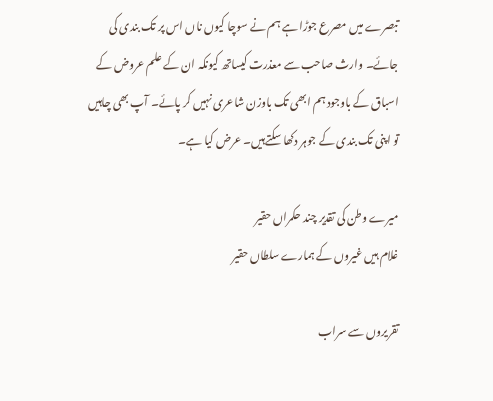تبصرے میں مصرع جوڑا ہے ہم نے سوچا کیوں ناں اس پر تک بندی کی جائے۔ وارث صاحب سے معذرت کیساتھ کیونکہ ان کے علم عروض کے اسباق کے باوجود ہم ابھی تک باوزن شاعری نہیں کر پائے۔ آپ بھی چاہیں تو اپنی تک بندی کے جوہر دکھا سکتےہیں۔ عرض کیا ہے۔

میرے وطن کی تقدیر چند حکمراں حقیر
غلام ہیں غیروں کے ہمارے سلطاں حقیر

تقریروں سے سراب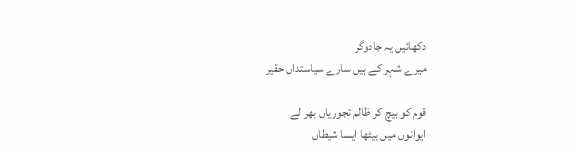دکھائیں یہ جادوگر
میرے شہر کے ہیں سارے سیاستداں حقیر

قوم کو بیچ کر ظالم تجوریاں بھر لے
ایوانوں میں بیٹھا ایسا شیطاں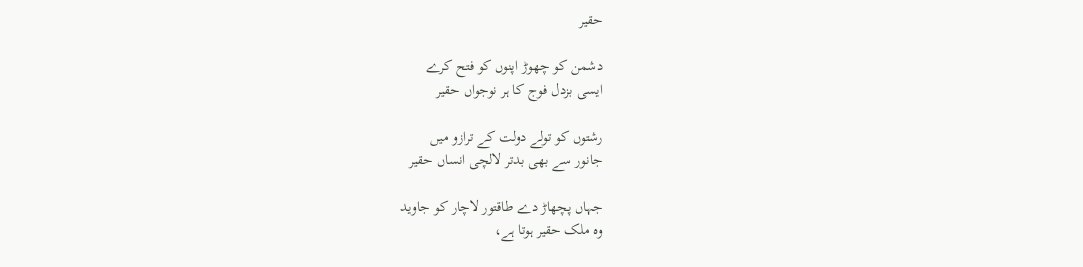حقیر

دشمن کو چھوڑ اپنوں کو فتح کرے
ایسی بزدل فوج کا ہر نوجواں حقیر

رشتوں کو تولے دولت کے ترازو میں
جانور سے بھی بدتر لالچی انساں حقیر

جہاں پچھاڑ دے طاقتور لاچار کو جاوید
وہ ملک حقیر ہوتا ہے،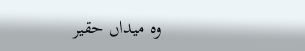وہ میداں حقیر